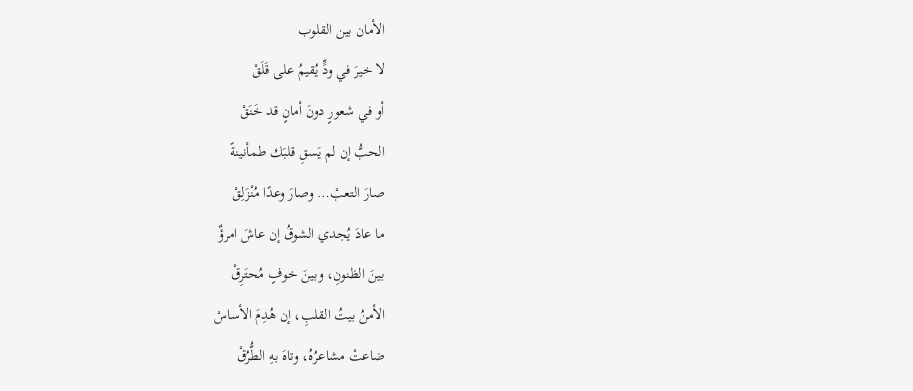الأمان بين القلوب
لا خيرَ في ودٍّ يُقيمُ على قَلَقْ
أو في شعورٍ دونَ أمانٍ قد خَنَقْ
الحبُّ إن لم يَسقِ قلبَك طمأنينةً
صارَ التعبْ… وصارَ وعدًا مُنْزَلِقْ
ما عادَ يُجدي الشوقُ إن عاشَ امرؤٌ
بينَ الظنونِ، وبينَ خوفٍ مُحتَرِقْ
الأمنُ بيتُ القلبِ، إن هُدِمَ الأساسْ
ضاعتْ مشاعرُهُ، وتاهَ بهِ الطُّرُقْ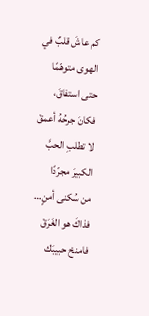كم عاشَ قلبٌ في الهوى متوهّمًا
حتى استفاقَ، فكانَ جرحُهُ أعمقْ
لا تطلبِ الحبَّ الكبيرَ مجرّدًا
من سُكنى أمنٍ… فذاكَ هو الغَرَقْ
فامنحْ حبيبَك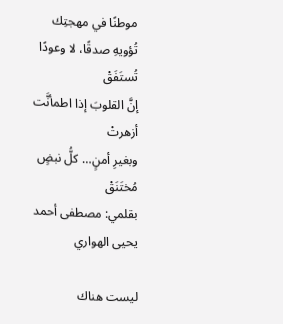موطنًا في مهجتِك
تُؤويهِ صدقًا، لا وعودًا تُستَفَقْ
إنَّ القلوبَ إذا اطمأنَّت أزهرتْ
وبغيرِ أمنٍ… كلُّ نبضٍ مُختَنَقْ
بقلمي: مصطفى أحمد يحيى الهواري

ليست هناك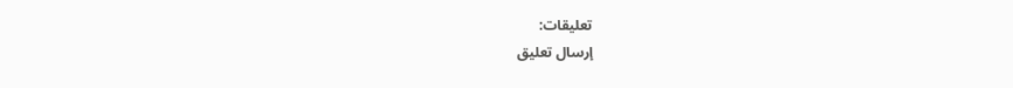تعليقات:
إرسال تعليق